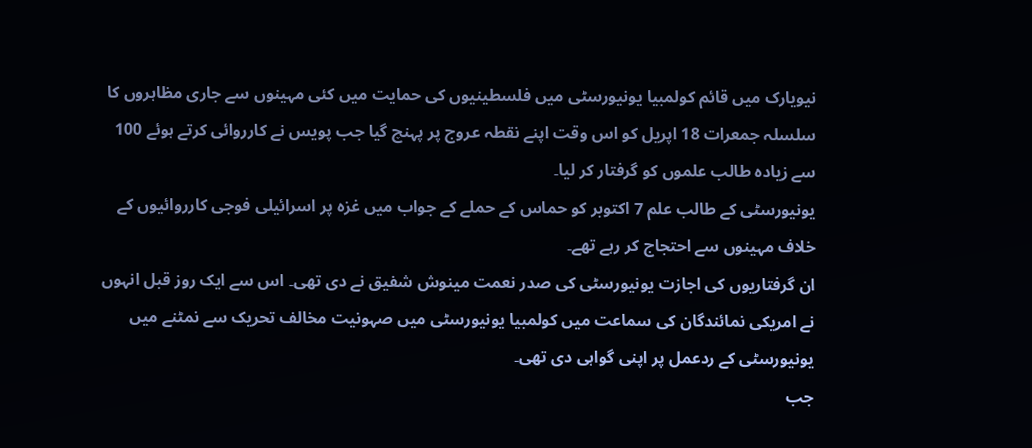نیویارک میں قائم کولمبیا یونیورسٹی میں فلسطینیوں کی حمایت میں کئی مہینوں سے جاری مظاہروں کا سلسلہ جمعرات 18 اپریل کو اس وقت اپنے نقطہ عروج پر پہنچ گیا جب پویس نے کارروائی کرتے ہوئے 100 سے زیادہ طالب علموں کو گرفتار کر لیا۔
یونیورسٹی کے طالب علم 7 اکتوبر کو حماس کے حملے کے جواب میں غزہ پر اسرائیلی فوجی کارروائیوں کے خلاف مہینوں سے احتجاج کر رہے تھے۔
ان گرفتاریوں کی اجازت یونیورسٹی کی صدر نعمت مینوش شفیق نے دی تھی۔ اس سے ایک روز قبل انہوں نے امریکی نمائندگان کی سماعت میں کولمبیا یونیورسٹی میں صہونیت مخالف تحریک سے نمٹنے میں یونیورسٹی کے ردعمل پر اپنی گواہی دی تھی۔
جب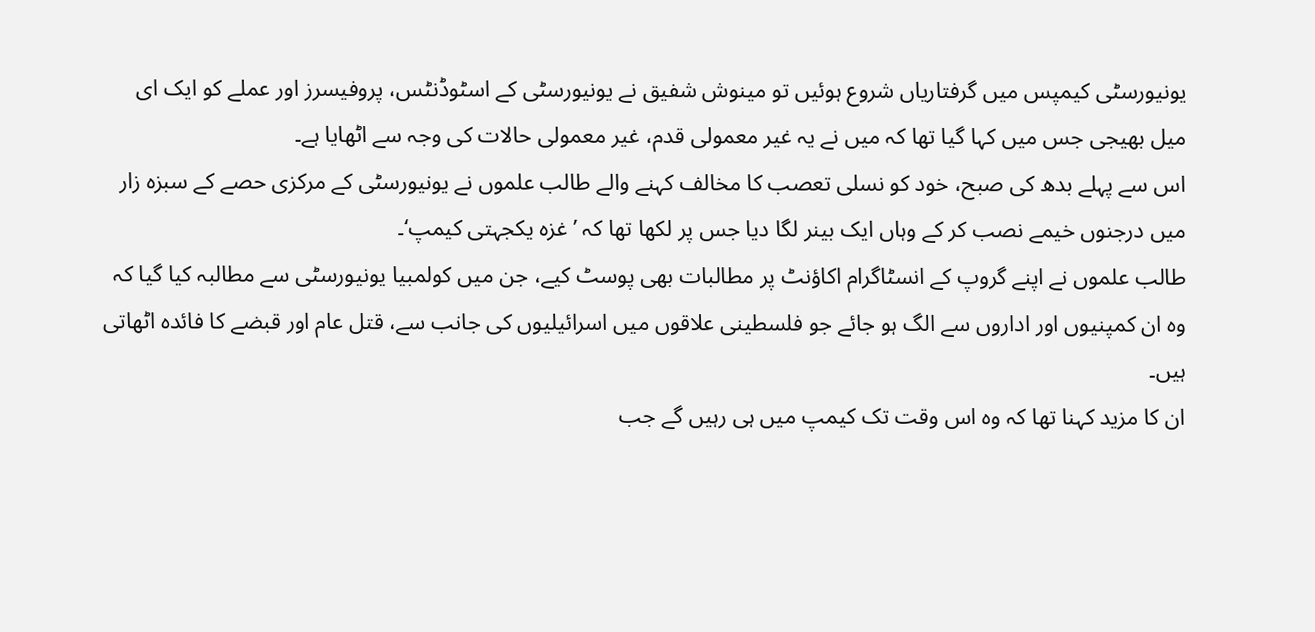یونیورسٹی کیمپس میں گرفتاریاں شروع ہوئیں تو مینوش شفیق نے یونیورسٹی کے اسٹوڈنٹس، پروفیسرز اور عملے کو ایک ای میل بھیجی جس میں کہا گیا تھا کہ میں نے یہ غیر معمولی قدم، غیر معمولی حالات کی وجہ سے اٹھایا ہے۔
اس سے پہلے بدھ کی صبح، خود کو نسلی تعصب کا مخالف کہنے والے طالب علموں نے یونیورسٹی کے مرکزی حصے کے سبزہ زار میں درجنوں خیمے نصب کر کے وہاں ایک بینر لگا دیا جس پر لکھا تھا کہ ’غزہ یکجہتی کیمپ‘۔
طالب علموں نے اپنے گروپ کے انسٹاگرام اکاؤنٹ پر مطالبات بھی پوسٹ کیے، جن میں کولمبیا یونیورسٹی سے مطالبہ کیا گیا کہ وہ ان کمپنیوں اور اداروں سے الگ ہو جائے جو فلسطینی علاقوں میں اسرائیلیوں کی جانب سے، قتل عام اور قبضے کا فائدہ اٹھاتی ہیں۔
ان کا مزید کہنا تھا کہ وہ اس وقت تک کیمپ میں ہی رہیں گے جب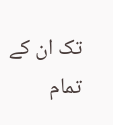تک ان کے تمام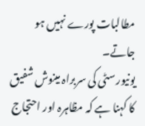مطالبات پورے نہیں ہو جاتے۔
یونیورسٹی کی سربراہ مینوش شفیق کا کہنا ہے کہ مظاہرہ اور احتجاج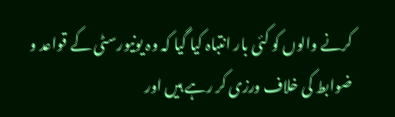کرنے والوں کو کئی بار انتباہ کیا گیا کہ وہ یونیورسٹی کے قواعد و ضوابط کی خلاف ورزی کر رہے ہیں اور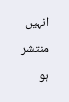انہیں منتشر ہو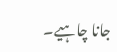جانا چاہیے۔